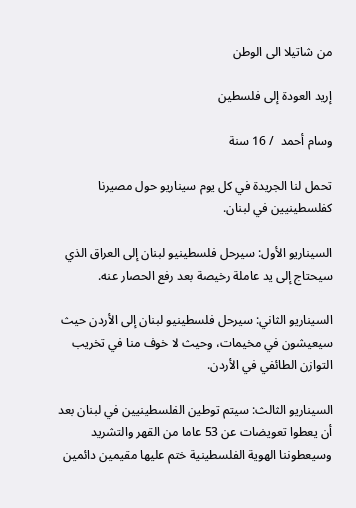من شاتيلا الى الوطن

إريد العودة إلى فلسطين

وسام أحمد  / 16 سنة

تحمل لنا الجريدة في كل يوم سيناريو حول مصيرنا كفلسطينيين في لبنان.

السيناريو الأول: سيرحل فلسطينيو لبنان إلى العراق الذي سيحتاج إلى يد عاملة رخيصة بعد رفع الحصار عنه.

السيناريو الثاني: سيرحل فلسطينيو لبنان إلى الأردن حيث سيعيشون في مخيمات، وحيث لا خوف منا في تخريب التوازن الطائفي في الأردن.

السيناريو الثالث: سيتم توطين الفلسطينيين في لبنان بعد أن يعطوا تعويضات عن 53 عاما من القهر والتشريد وسيعطوننا الهوية الفلسطينية ختم عليها مقيمين دائمين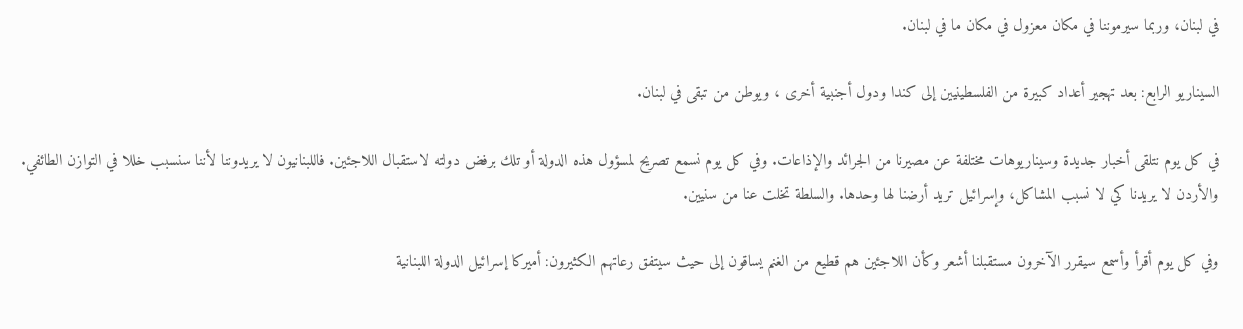في لبنان، وربما سيرموننا في مكان معزول في مكان ما في لبنان.

السيناريو الرابع: بعد تهجير أعداد كبيرة من الفلسطينيين إلى كندا ودول أجنبية أخرى ، ويوطن من تبقى في لبنان.

في كل يوم نتلقى أخبار جديدة وسيناريوهات مختلفة عن مصيرنا من الجرائد والإذاعات. وفي كل يوم نسمع تصريح لمسؤول هذه الدولة أو تلك برفض دولته لاستقبال اللاجئين. فاللبنانيون لا يريدوننا لأننا سنسبب خللا في التوازن الطائفي. والأردن لا يريدنا كي لا نسبب المشاكل، وإسرائيل تريد أرضنا لها وحدها. والسلطة تخلت عنا من سنيين.

وفي كل يوم أقرأ وأسمع سيقرر الآخرون مستقبلنا أشعر وكأن اللاجئين هم قطيع من الغنم يساقون إلى حيث سيتفق رعاتهم الكثيرون: أميركا إسرائيل الدولة اللبنانية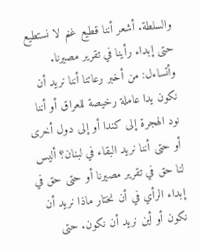والسلطة. أشعر أننا قطيع غنم لا نستطيع حتى إبداء رأينا في تقرير مصيرنا. وأتساءل: من أخبر رعاتنا أننا نريد أن نكون يدا عاملة رخيصة للعراق أو أننا نود الهجرة إلى كندا أو إلى دول أخرى أو حتى أننا نريد البقاء في لبنان؟ أليس لنا حق في تقرير مصيرنا أو حتى حق في إبداء الرأي في أن نختار ماذا نريد أن نكون أو أين نريد أن نكون. حتى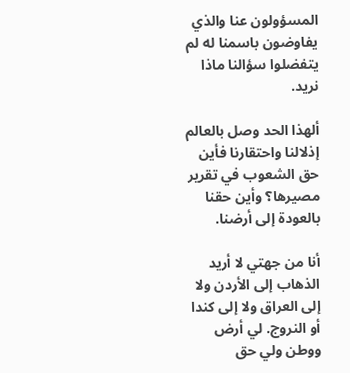المسؤولون عنا والذي يفاوضون باسمنا له لم يتفضلوا سؤالنا ماذا نريد‍‍.

ألهذا الحد وصل بالعالم إذلالنا واحتقارنا فأين حق الشعوب في تقرير مصيرها؟ وأين حقنا بالعودة إلى أرضنا.

أنا من جهتي لا أريد الذهاب إلى الأردن ولا إلى العراق ولا إلى كندا أو النروج. لي أرض ووطن ولي حق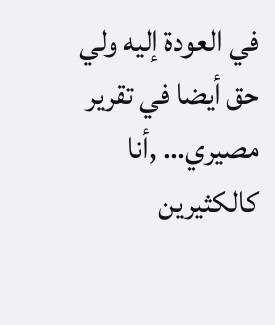في العودة إليه ولي حق أيضا في تقرير مصيري… ,أنا كالكثيرين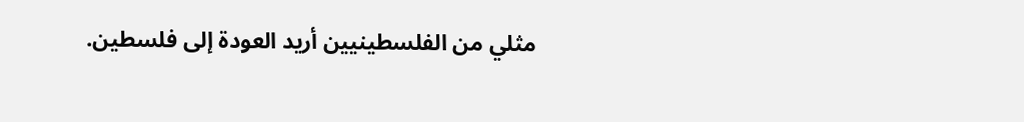مثلي من الفلسطينيين أريد العودة إلى فلسطين.